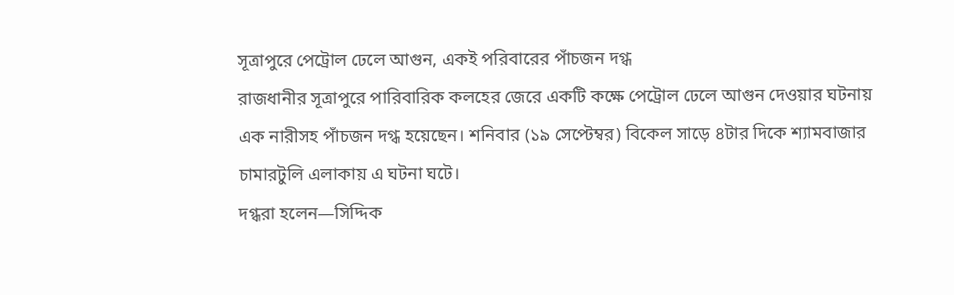সূত্রাপুরে পেট্রোল ঢেলে আগুন, একই পরিবারের পাঁচজন দগ্ধ
রাজধানীর সূত্রাপুরে পারিবারিক কলহের জেরে একটি কক্ষে পেট্রোল ঢেলে আগুন দেওয়ার ঘটনায় এক নারীসহ পাঁচজন দগ্ধ হয়েছেন। শনিবার (১৯ সেপ্টেম্বর) বিকেল সাড়ে ৪টার দিকে শ্যামবাজার চামারটুলি এলাকায় এ ঘটনা ঘটে।
দগ্ধরা হলেন—সিদ্দিক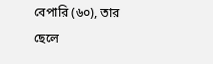বেপারি (৬০), তার ছেলে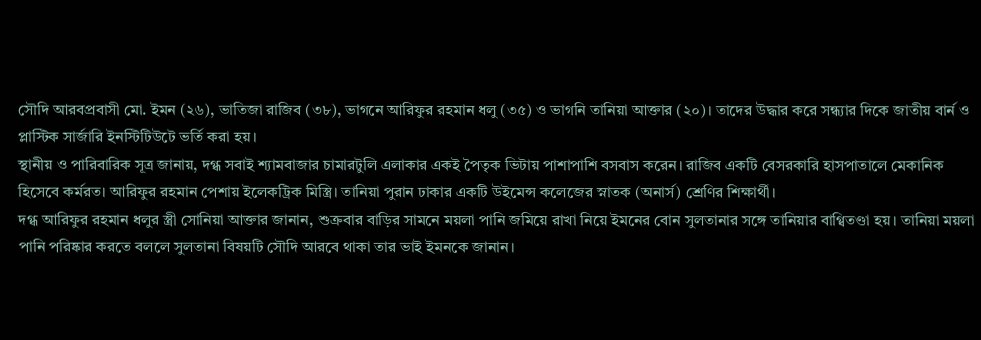সৌদি আরবপ্রবাসী মো. ইমন (২৬), ভাতিজা রাজিব (৩৮), ভাগনে আরিফুর রহমান ধলু (৩৫) ও ভাগনি তানিয়া আক্তার (২০)। তাদের উদ্ধার করে সন্ধ্যার দিকে জাতীয় বার্ন ও প্লাস্টিক সার্জারি ইনস্টিটিউটে ভর্তি করা হয়।
স্থানীয় ও পারিবারিক সূত্র জানায়, দগ্ধ সবাই শ্যামবাজার চামারটুলি এলাকার একই পৈতৃক ভিটায় পাশাপাশি বসবাস করেন। রাজিব একটি বেসরকারি হাসপাতালে মেকানিক হিসেবে কর্মরত। আরিফুর রহমান পেশায় ইলেকট্রিক মিস্ত্রি। তানিয়া পুরান ঢাকার একটি উইমেন্স কলেজের স্নাতক (অনার্স) শ্রেণির শিক্ষার্থী।
দগ্ধ আরিফুর রহমান ধলুর স্ত্রী সোনিয়া আক্তার জানান, শুক্রবার বাড়ির সামনে ময়লা পানি জমিয়ে রাখা নিয়ে ইমনের বোন সুলতানার সঙ্গে তানিয়ার বাগ্বিতণ্ডা হয়। তানিয়া ময়লা পানি পরিষ্কার করতে বললে সুলতানা বিষয়টি সৌদি আরবে থাকা তার ভাই ইমনকে জানান।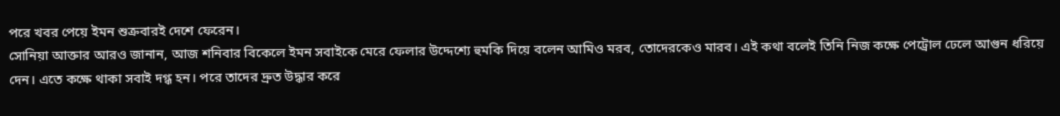পরে খবর পেয়ে ইমন শুক্রবারই দেশে ফেরেন।
সোনিয়া আক্তার আরও জানান, আজ শনিবার বিকেলে ইমন সবাইকে মেরে ফেলার উদ্দেশ্যে হুমকি দিয়ে বলেন আমিও মরব, তোদেরকেও মারব। এই কথা বলেই তিনি নিজ কক্ষে পেট্রোল ঢেলে আগুন ধরিয়ে দেন। এতে কক্ষে থাকা সবাই দগ্ধ হন। পরে তাদের দ্রুত উদ্ধার করে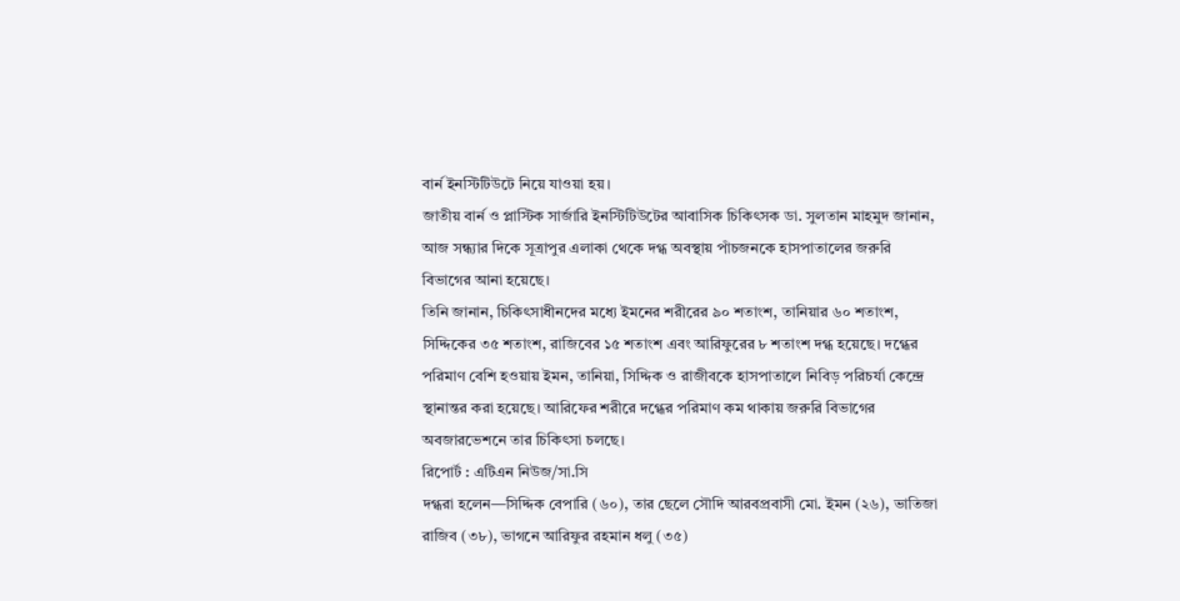বার্ন ইনস্টিটিউটে নিয়ে যাওয়া হয়।
জাতীয় বার্ন ও প্লাস্টিক সার্জারি ইনস্টিটিউটের আবাসিক চিকিৎসক ডা. সুলতান মাহমুদ জানান, আজ সন্ধ্যার দিকে সূত্রাপুর এলাকা থেকে দগ্ধ অবস্থায় পাঁচজনকে হাসপাতালের জরুরি বিভাগের আনা হয়েছে।
তিনি জানান, চিকিৎসাধীনদের মধ্যে ইমনের শরীরের ৯০ শতাংশ, তানিয়ার ৬০ শতাংশ, সিদ্দিকের ৩৫ শতাংশ, রাজিবের ১৫ শতাংশ এবং আরিফুরের ৮ শতাংশ দগ্ধ হয়েছে। দগ্ধের পরিমাণ বেশি হওয়ায় ইমন, তানিয়া, সিদ্দিক ও রাজীবকে হাসপাতালে নিবিড় পরিচর্যা কেন্দ্রে স্থানান্তর করা হয়েছে। আরিফের শরীরে দগ্ধের পরিমাণ কম থাকায় জরুরি বিভাগের অবজারভেশনে তার চিকিৎসা চলছে।
রিপোর্ট : এটিএন নিউজ/সা.সি
দগ্ধরা হলেন—সিদ্দিক বেপারি (৬০), তার ছেলে সৌদি আরবপ্রবাসী মো. ইমন (২৬), ভাতিজা রাজিব (৩৮), ভাগনে আরিফুর রহমান ধলু (৩৫)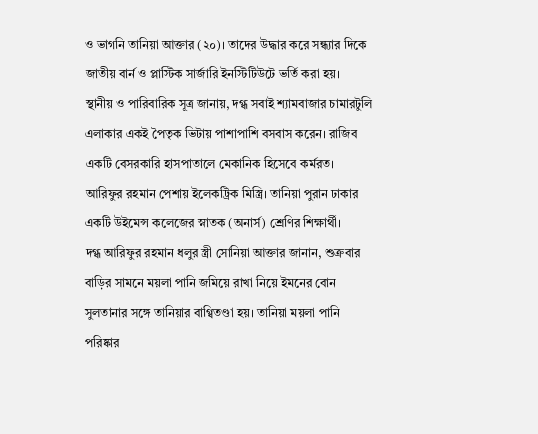ও ভাগনি তানিয়া আক্তার (২০)। তাদের উদ্ধার করে সন্ধ্যার দিকে জাতীয় বার্ন ও প্লাস্টিক সার্জারি ইনস্টিটিউটে ভর্তি করা হয়।
স্থানীয় ও পারিবারিক সূত্র জানায়, দগ্ধ সবাই শ্যামবাজার চামারটুলি এলাকার একই পৈতৃক ভিটায় পাশাপাশি বসবাস করেন। রাজিব একটি বেসরকারি হাসপাতালে মেকানিক হিসেবে কর্মরত। আরিফুর রহমান পেশায় ইলেকট্রিক মিস্ত্রি। তানিয়া পুরান ঢাকার একটি উইমেন্স কলেজের স্নাতক (অনার্স) শ্রেণির শিক্ষার্থী।
দগ্ধ আরিফুর রহমান ধলুর স্ত্রী সোনিয়া আক্তার জানান, শুক্রবার বাড়ির সামনে ময়লা পানি জমিয়ে রাখা নিয়ে ইমনের বোন সুলতানার সঙ্গে তানিয়ার বাগ্বিতণ্ডা হয়। তানিয়া ময়লা পানি পরিষ্কার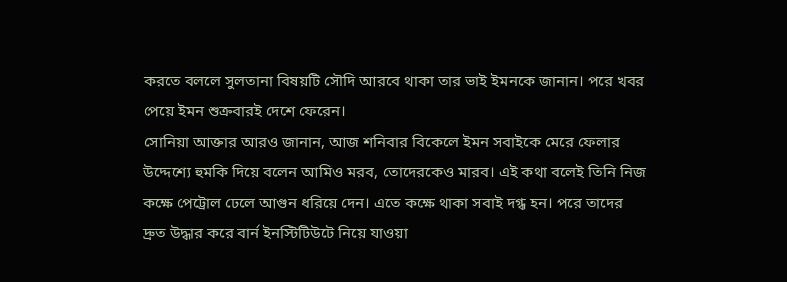করতে বললে সুলতানা বিষয়টি সৌদি আরবে থাকা তার ভাই ইমনকে জানান। পরে খবর পেয়ে ইমন শুক্রবারই দেশে ফেরেন।
সোনিয়া আক্তার আরও জানান, আজ শনিবার বিকেলে ইমন সবাইকে মেরে ফেলার উদ্দেশ্যে হুমকি দিয়ে বলেন আমিও মরব, তোদেরকেও মারব। এই কথা বলেই তিনি নিজ কক্ষে পেট্রোল ঢেলে আগুন ধরিয়ে দেন। এতে কক্ষে থাকা সবাই দগ্ধ হন। পরে তাদের দ্রুত উদ্ধার করে বার্ন ইনস্টিটিউটে নিয়ে যাওয়া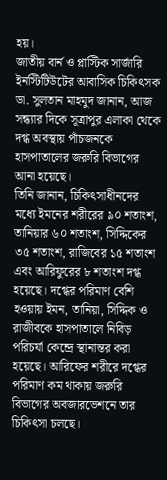হয়।
জাতীয় বার্ন ও প্লাস্টিক সার্জারি ইনস্টিটিউটের আবাসিক চিকিৎসক ডা. সুলতান মাহমুদ জানান, আজ সন্ধ্যার দিকে সূত্রাপুর এলাকা থেকে দগ্ধ অবস্থায় পাঁচজনকে হাসপাতালের জরুরি বিভাগের আনা হয়েছে।
তিনি জানান, চিকিৎসাধীনদের মধ্যে ইমনের শরীরের ৯০ শতাংশ, তানিয়ার ৬০ শতাংশ, সিদ্দিকের ৩৫ শতাংশ, রাজিবের ১৫ শতাংশ এবং আরিফুরের ৮ শতাংশ দগ্ধ হয়েছে। দগ্ধের পরিমাণ বেশি হওয়ায় ইমন, তানিয়া, সিদ্দিক ও রাজীবকে হাসপাতালে নিবিড় পরিচর্যা কেন্দ্রে স্থানান্তর করা হয়েছে। আরিফের শরীরে দগ্ধের পরিমাণ কম থাকায় জরুরি বিভাগের অবজারভেশনে তার চিকিৎসা চলছে।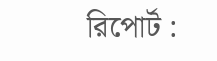রিপোর্ট :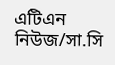এটিএন নিউজ/সা.সি